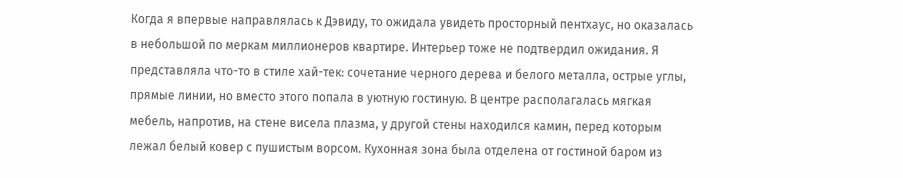Когда я впервые направлялась к Дэвиду, то ожидала увидеть просторный пентхаус, но оказалась в небольшой по меркам миллионеров квартире. Интерьер тоже не подтвердил ожидания. Я представляла что-то в стиле хай-тек: сочетание черного дерева и белого металла, острые углы, прямые линии, но вместо этого попала в уютную гостиную. В центре располагалась мягкая мебель, напротив, на стене висела плазма, у другой стены находился камин, перед которым лежал белый ковер с пушистым ворсом. Кухонная зона была отделена от гостиной баром из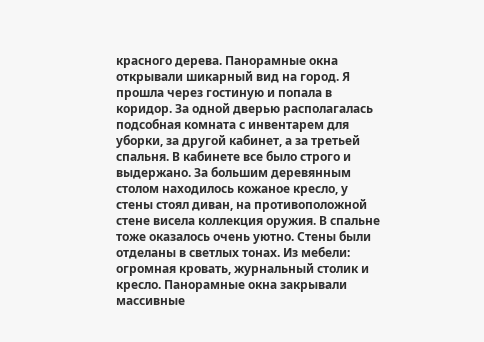красного дерева. Панорамные окна открывали шикарный вид на город. Я прошла через гостиную и попала в коридор. За одной дверью располагалась подсобная комната с инвентарем для уборки, за другой кабинет, а за третьей спальня. В кабинете все было строго и выдержано. За большим деревянным столом находилось кожаное кресло, у стены стоял диван, на противоположной стене висела коллекция оружия. В спальне тоже оказалось очень уютно. Стены были отделаны в светлых тонах. Из мебели: огромная кровать, журнальный столик и кресло. Панорамные окна закрывали массивные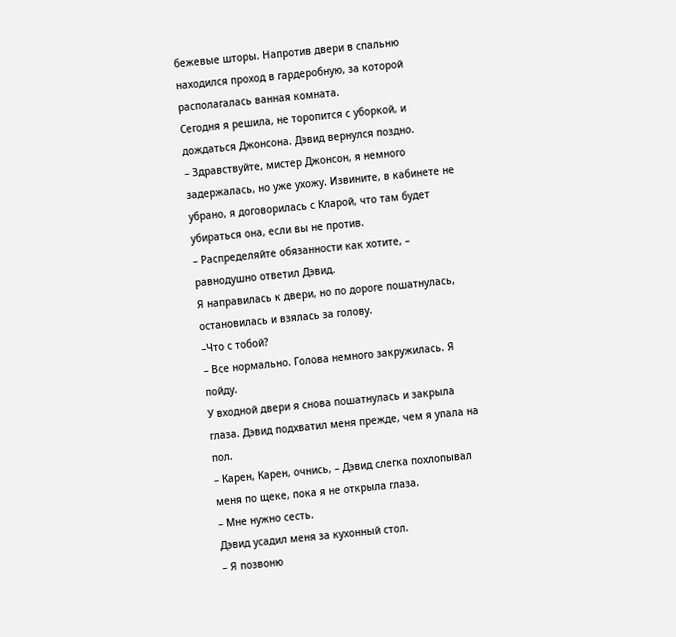бежевые шторы. Напротив двери в спальню находился проход в гардеробную, за которой располагалась ванная комната.
Сегодня я решила, не торопится с уборкой, и дождаться Джонсона. Дэвид вернулся поздно.
– Здравствуйте, мистер Джонсон, я немного задержалась, но уже ухожу. Извините, в кабинете не убрано, я договорилась с Кларой, что там будет убираться она, если вы не против.
– Распределяйте обязанности как хотите, – равнодушно ответил Дэвид.
Я направилась к двери, но по дороге пошатнулась, остановилась и взялась за голову.
–Что с тобой?
– Все нормально. Голова немного закружилась. Я пойду.
У входной двери я снова пошатнулась и закрыла глаза. Дэвид подхватил меня прежде, чем я упала на пол.
– Карен, Карен, очнись, – Дэвид слегка похлопывал меня по щеке, пока я не открыла глаза.
– Мне нужно сесть.
Дэвид усадил меня за кухонный стол.
– Я позвоню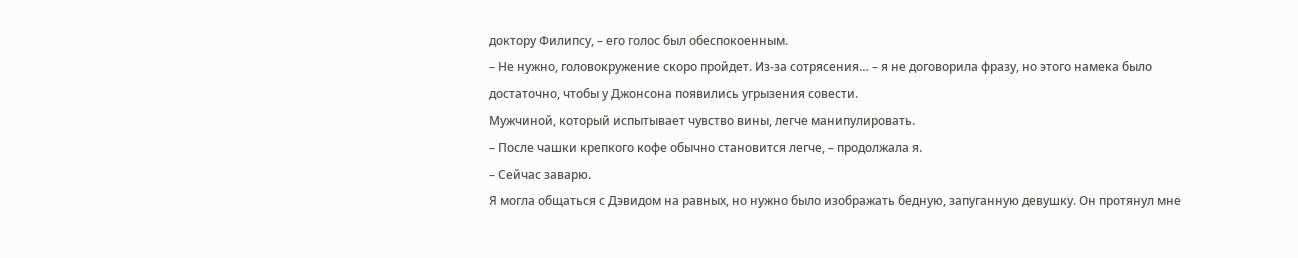доктору Филипсу, – его голос был обеспокоенным.
– Не нужно, головокружение скоро пройдет. Из-за сотрясения… – я не договорила фразу, но этого намека было достаточно, чтобы у Джонсона появились угрызения совести.
Мужчиной, который испытывает чувство вины, легче манипулировать.
– После чашки крепкого кофе обычно становится легче, – продолжала я.
– Сейчас заварю.
Я могла общаться с Дэвидом на равных, но нужно было изображать бедную, запуганную девушку. Он протянул мне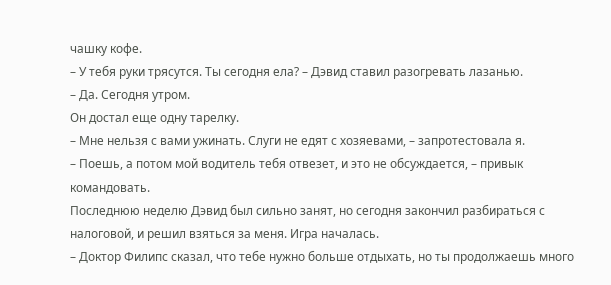чашку кофе.
– У тебя руки трясутся. Ты сегодня ела? – Дэвид ставил разогревать лазанью.
– Да. Сегодня утром.
Он достал еще одну тарелку.
– Мне нельзя с вами ужинать. Слуги не едят с хозяевами, – запротестовала я.
– Поешь, а потом мой водитель тебя отвезет, и это не обсуждается, – привык командовать.
Последнюю неделю Дэвид был сильно занят, но сегодня закончил разбираться с налоговой, и решил взяться за меня. Игра началась.
– Доктор Филипс сказал, что тебе нужно больше отдыхать, но ты продолжаешь много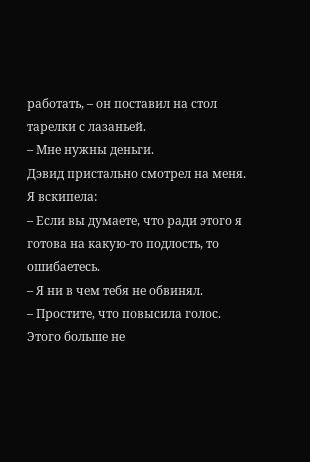работать, – он поставил на стол тарелки с лазаньей.
– Мне нужны деньги.
Дэвид пристально смотрел на меня. Я вскипела:
– Если вы думаете, что ради этого я готова на какую-то подлость, то ошибаетесь.
– Я ни в чем тебя не обвинял.
– Простите, что повысила голос. Этого больше не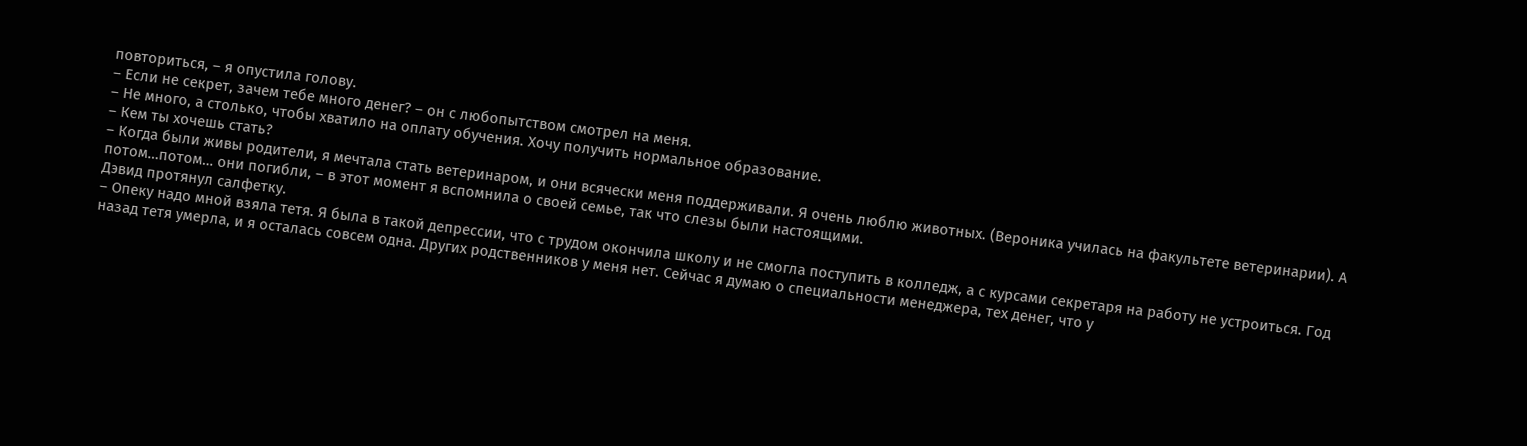повториться, – я опустила голову.
– Если не секрет, зачем тебе много денег? – он с любопытством смотрел на меня.
– Не много, а столько, чтобы хватило на оплату обучения. Хочу получить нормальное образование.
– Кем ты хочешь стать?
– Когда были живы родители, я мечтала стать ветеринаром, и они всячески меня поддерживали. Я очень люблю животных. (Вероника училась на факультете ветеринарии). А потом…потом… они погибли, – в этот момент я вспомнила о своей семье, так что слезы были настоящими.
Дэвид протянул салфетку.
– Опеку надо мной взяла тетя. Я была в такой депрессии, что с трудом окончила школу и не смогла поступить в колледж, а с курсами секретаря на работу не устроиться. Год назад тетя умерла, и я осталась совсем одна. Других родственников у меня нет. Сейчас я думаю о специальности менеджера, тех денег, что у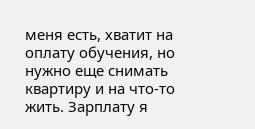меня есть, хватит на оплату обучения, но нужно еще снимать квартиру и на что-то жить. Зарплату я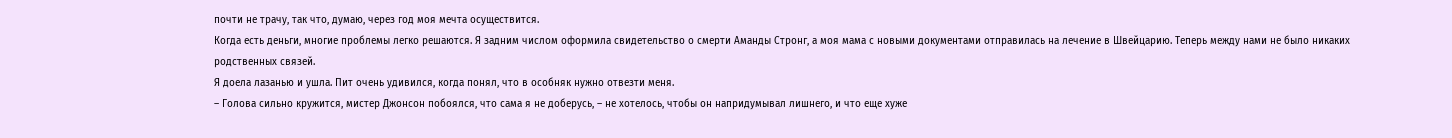почти не трачу, так что, думаю, через год моя мечта осуществится.
Когда есть деньги, многие проблемы легко решаются. Я задним числом оформила свидетельство о смерти Аманды Стронг, а моя мама с новыми документами отправилась на лечение в Швейцарию. Теперь между нами не было никаких родственных связей.
Я доела лазанью и ушла. Пит очень удивился, когда понял, что в особняк нужно отвезти меня.
– Голова сильно кружится, мистер Джонсон побоялся, что сама я не доберусь, – не хотелось, чтобы он напридумывал лишнего, и что еще хуже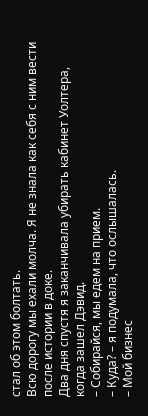стал об этом болтать.
Всю дорогу мы ехали молча. Я не знала как себя с ним вести после истории в доке.
Два дня спустя я заканчивала убирать кабинет Уолтера, когда зашел Дэвид.
– Собирайся, мы едем на прием.
– Куда? – я подумала, что ослышалась.
– Мой бизнес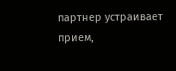партнер устраивает прием,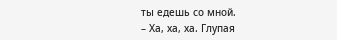ты едешь со мной.
– Ха, ха, ха. Глупая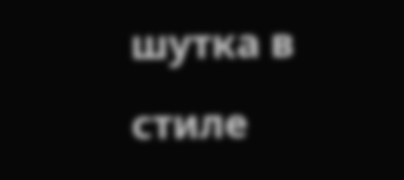шутка в стиле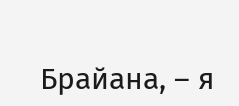Брайана, – я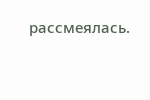рассмеялась.